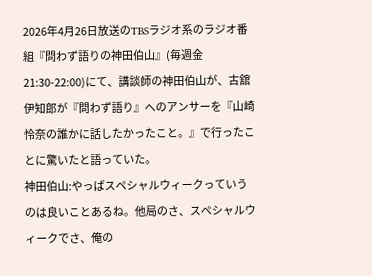2026年4月26日放送のTBSラジオ系のラジオ番組『問わず語りの神田伯山』(毎週金 21:30-22:00)にて、講談師の神田伯山が、古舘伊知郎が『問わず語り』へのアンサーを『山崎怜奈の誰かに話したかったこと。』で行ったことに驚いたと語っていた。
神田伯山:やっぱスペシャルウィークっていうのは良いことあるね。他局のさ、スペシャルウィークでさ、俺の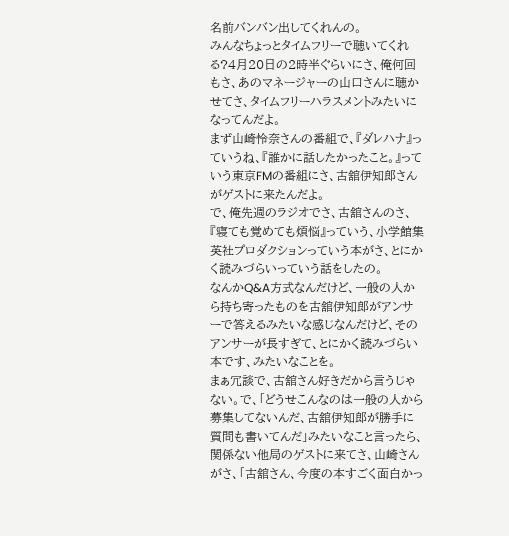名前バンバン出してくれんの。
みんなちょっとタイムフリーで聴いてくれる?4月20日の2時半ぐらいにさ、俺何回もさ、あのマネージャーの山口さんに聴かせてさ、タイムフリーハラスメントみたいになってんだよ。
まず山崎怜奈さんの番組で、『ダレハナ』っていうね、『誰かに話したかったこと。』っていう東京FMの番組にさ、古舘伊知郎さんがゲストに来たんだよ。
で、俺先週のラジオでさ、古舘さんのさ、『寝ても覚めても煩悩』っていう、小学館集英社プロダクションっていう本がさ、とにかく読みづらいっていう話をしたの。
なんかQ&A方式なんだけど、一般の人から持ち寄ったものを古舘伊知郎がアンサーで答えるみたいな感じなんだけど、そのアンサーが長すぎて、とにかく読みづらい本です、みたいなことを。
まぁ冗談で、古舘さん好きだから言うじゃない。で、「どうせこんなのは一般の人から募集してないんだ、古舘伊知郎が勝手に質問も書いてんだ」みたいなこと言ったら、関係ない他局のゲストに来てさ、山崎さんがさ、「古舘さん、今度の本すごく面白かっ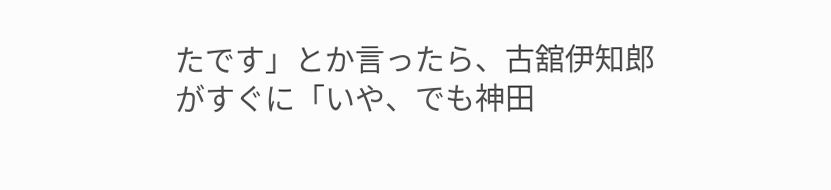たです」とか言ったら、古舘伊知郎がすぐに「いや、でも神田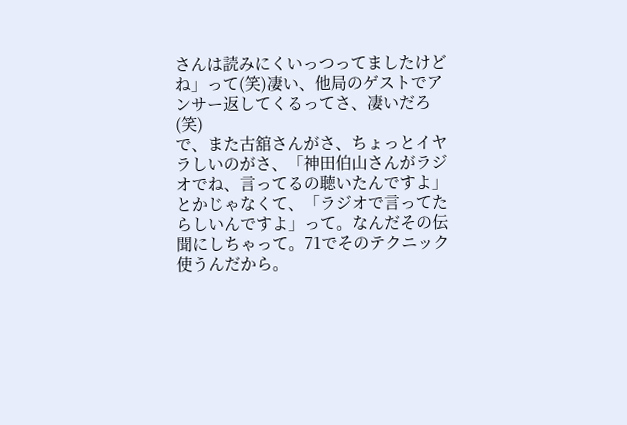さんは読みにくいっつってましたけどね」って(笑)凄い、他局のゲストでアンサー返してくるってさ、凄いだろ(笑)
で、また古舘さんがさ、ちょっとイヤラしいのがさ、「神田伯山さんがラジオでね、言ってるの聴いたんですよ」とかじゃなくて、「ラジオで言ってたらしいんですよ」って。なんだその伝聞にしちゃって。71でそのテクニック使うんだから。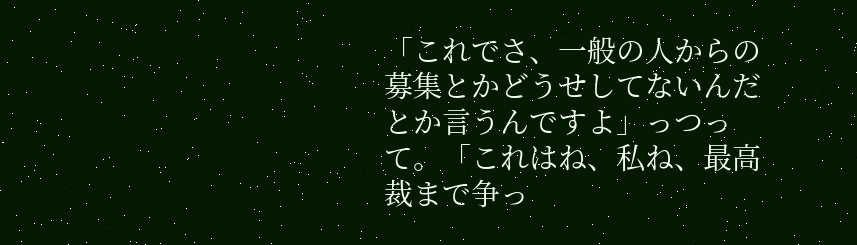「これでさ、一般の人からの募集とかどうせしてないんだとか言うんですよ」っつって。「これはね、私ね、最高裁まで争っ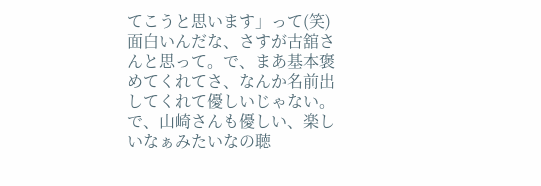てこうと思います」って(笑)面白いんだな、さすが古舘さんと思って。で、まあ基本褒めてくれてさ、なんか名前出してくれて優しいじゃない。
で、山崎さんも優しい、楽しいなぁみたいなの聴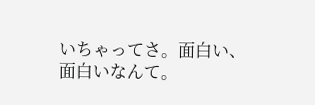いちゃってさ。面白い、面白いなんて。